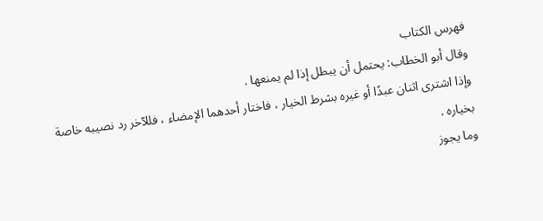فهرس الكتاب
وقال أبو الخطاب: يحتمل أن يبطل إذا لم يمنعها .
وإذا اشترى اثنان عبدًا أو غيره بشرط الخيار ، فاختار أحدهما الإمضاء ، فللآخر رد نصيبه خاصة بخياره .
وما يجوز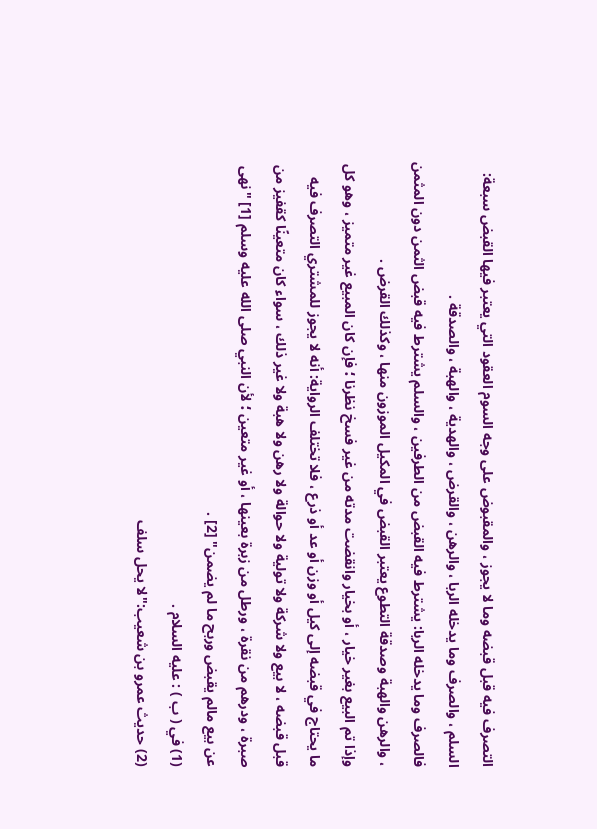التصرف فيه قبل قبضه وما لا يجوز ، والمقبوض على وجه السوم العقود التي يعتبر فيها القبض سبعة: السلم ، والصرف وما يدخله الربا ، والرهن ، والقرض ، والهدية ، والهبة ، والصدقة .
فالصرف وما يدخله الربا: يشترط فيه القبض من الطرفين ، والسلم يشترط فيه قبض الثمن دون المثمن ، والرهن والهبة وصدقة التطوع يعتبر القبض في المكيل الموزون منها ، وكذلك القرض .
وإذا تم البيع بغير خيار ، أو بخيار وانقضت مدته من غير فسخ نظرنا ؛ فإن كان المبيع غير متميز ، وهو كل ما يحتاج في قبضه إلى كيل أو وزن أو عد أو ذرع ، فلا تختلف الرواية: أنه لا يجوز للمشتري التصرف فيه قبل قبضه ، لا بيع ولا شركة ولا تولية ولا حوالة ولا رهن ولا هبة ولا غير ذلك ، سواء كان متعينًا كقفيز من صبرة ، ودرهم من نقرة ، ورطل من زبرة بعينها ، أو غير متعين ؛ لأن النبي صلى الله عليه وسلم [1] "نهى عن بيع مالم يقبض وربح ما لم يضمن" [2] .
(1) في ( ب ) : عليه السلام .
(2) حديث عمرو بن شعيب:"لا يحل سلف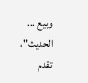وبيع ... الحديث"، تقدم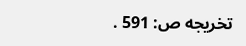تخريجه ص: 591 .